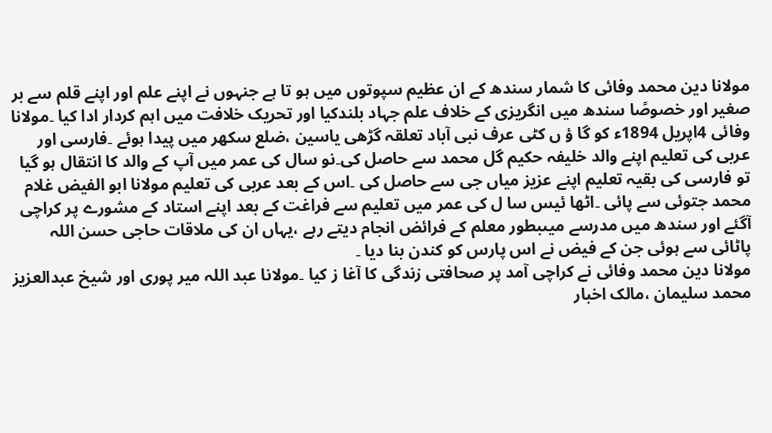مولانا دین محمد وفائی کا شمار سندھ کے ان عظیم سپوتوں میں ہو تا ہے جنہوں نے اپنے علم اور اپنے قلم سے بر صغیر اور خصوصًا سندھ میں انگریزی کے خلاف علم جہاد بلندکیا اور تحریک خلافت میں اہم کردار ادا کیا ۔مولانا وفائی 4اپریل 1894ء کو گا ؤ ں کٹی عرف نبی آباد تعلقہ گڑھی یاسین ،ضلع سکھر میں پیدا ہوئے ۔فارسی اور عربی کی تعلیم اپنے والد خلیفہ حکیم گل محمد سے حاصل کی۔نو سال کی عمر میں آپ کے والد کا انتقال ہو گیا تو فارسی کی بقیہ تعلیم اپنے عزیز میاں جی سے حاصل کی ۔اس کے بعد عربی کی تعلیم مولانا ابو الفیض غلام محمد جتوئی سے پائی ۔اٹھا ئیس سا ل کی عمر میں تعلیم سے فراغت کے بعد اپنے استاد کے مشورے پر کراچی آگئے اور سندھ میں مدرسے میںبطور معلم کے فرائض انجام دیتے رہے ،یہاں ان کی ملاقات حاجی حسن اللہ پاٹائی سے ہوئی جن کے فیض نے اس پارس کو کندن بنا دیا ۔
مولانا دین محمد وفائی نے کراچی آمد پر صحافتی زندگی کا آغا ز کیا ۔مولانا عبد اللہ میر پوری اور شیخ عبدالعزیز محمد سلیمان ،مالک اخبار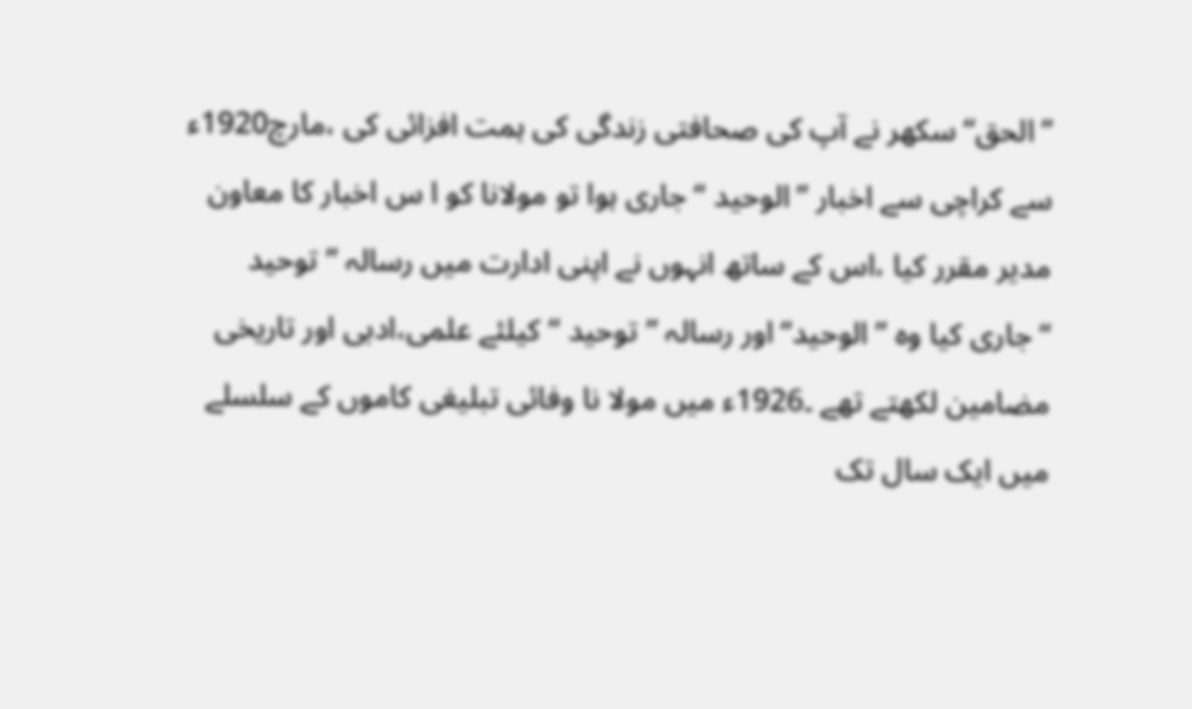’’الحق‘‘سکھر نے آپ کی صحافتی زندگی کی ہمت افزائی کی ،مارچ1920ء سے کراچی سے اخبار ’’الوحید ‘‘جاری ہوا تو مولانا کو ا س اخبار کا معاون مدیر مقرر کیا ،اس کے ساتھ انہوں نے اپنی ادارت میں رسالہ ’’توحید ‘‘جاری کیا وہ ’’الوحید‘‘اور رسالہ ’’توحید ‘‘کیلئے علمی،ادبی اور تاریخی مضامین لکھتے تھے ۔1926ء میں مولا نا وفائی تبلیغی کاموں کے سلسلے میں ایک سال تک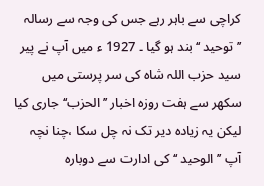کراچی سے باہر رہے جس کی وجہ سے رسالہ ’’توحید ‘‘بند ہو گیا ۔ 1927 ء میں آپ نے پیر سید حزب اللہ شاہ کی سر پرستی میں سکھر سے ہفت روزہ اخبار ’’الحزب‘‘جاری کیا لیکن یہ زیادہ دیر تک نہ چل سکا ،چنا نچہ آپ ’’الوحید ‘‘کی ادارت سے دوبارہ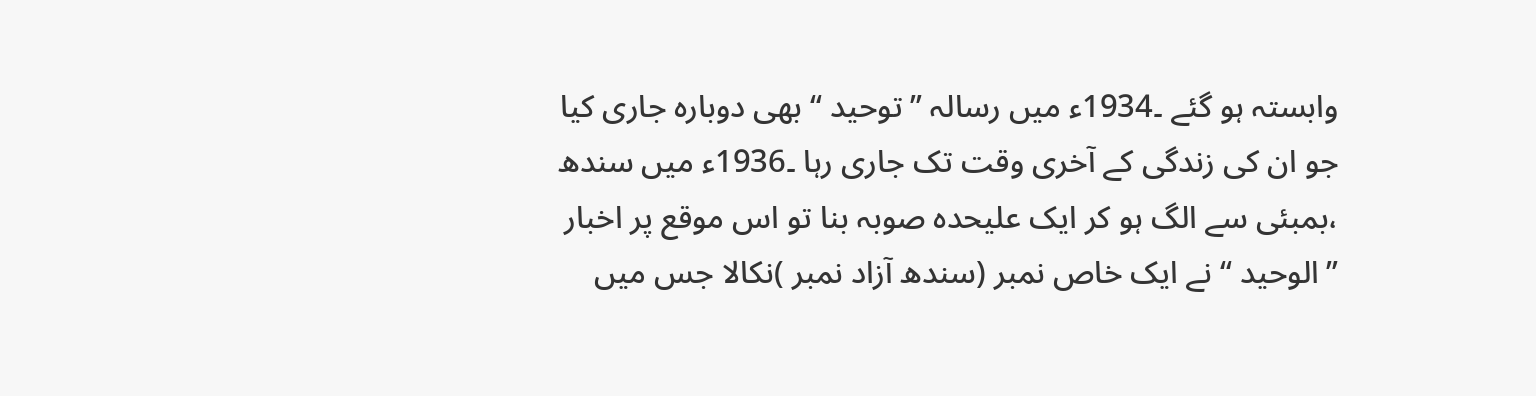وابستہ ہو گئے ۔1934ء میں رسالہ ’’توحید ‘‘ بھی دوبارہ جاری کیا جو ان کی زندگی کے آخری وقت تک جاری رہا ۔1936ء میں سندھ ،بمبئی سے الگ ہو کر ایک علیحدہ صوبہ بنا تو اس موقع پر اخبار ’’الوحید ‘‘ نے ایک خاص نمبر (سندھ آزاد نمبر )نکالا جس میں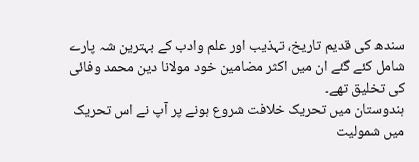سندھ کی قدیم تاریخ، تہذیب اور علم وادب کے بہترین شہ پارے شامل کئے گئے ان میں اکثر مضامین خود مولانا دین محمد وفائی کی تخلیق تھے۔
ہندوستان میں تحریک خلافت شروع ہونے پر آپ نے اس تحریک میں شمولیت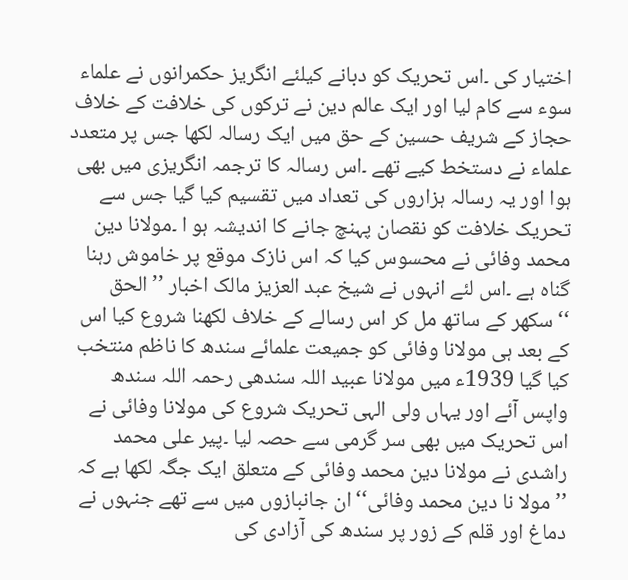اختیار کی ۔اس تحریک کو دبانے کیلئے انگریز حکمرانوں نے علماء سوء سے کام لیا اور ایک عالم دین نے ترکوں کی خلافت کے خلاف حجاز کے شریف حسین کے حق میں ایک رسالہ لکھا جس پر متعدد علماء نے دستخط کیے تھے ۔اس رسالہ کا ترجمہ انگریزی میں بھی ہوا اور یہ رسالہ ہزاروں کی تعداد میں تقسیم کیا گیا جس سے تحریک خلافت کو نقصان پہنچ جانے کا اندیشہ ہو ا ۔مولانا دین محمد وفائی نے محسوس کیا کہ اس نازک موقع پر خاموش رہنا گناہ ہے ۔اس لئے انہوں نے شیخ عبد العزیز مالک اخبار ’’الحق ‘‘سکھر کے ساتھ مل کر اس رسالے کے خلاف لکھنا شروع کیا اس کے بعد ہی مولانا وفائی کو جمیعت علمائے سندھ کا ناظم منتخب کیا گیا 1939ء میں مولانا عبید اللہ سندھی رحمہ اللہ سندھ واپس آئے اور یہاں ولی الہی تحریک شروع کی مولانا وفائی نے اس تحریک میں بھی سر گرمی سے حصہ لیا ۔پیر علی محمد راشدی نے مولانا دین محمد وفائی کے متعلق ایک جگہ لکھا ہے کہ ’’مولا نا دین محمد وفائی‘‘ان جانبازوں میں سے تھے جنہوں نے دماغ اور قلم کے زور پر سندھ کی آزادی کی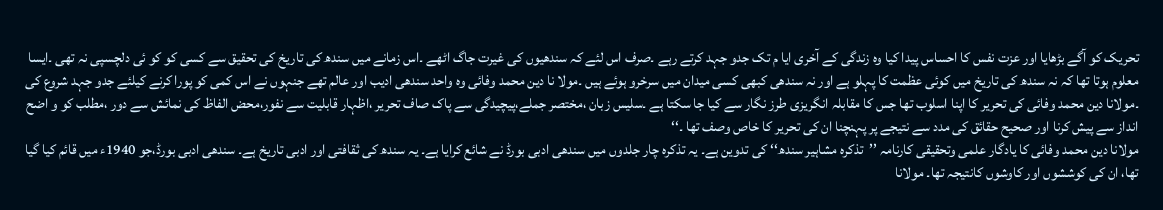تحریک کو آگے بڑھایا اور عزت نفس کا احساس پیدا کیا وہ زندگی کے آخری ایا م تک جدو جہد کرتے رہے ۔صرف اس لئے کہ سندھیوں کی غیرت جاگ اٹھے ۔اس زمانے میں سندھ کی تاریخ کی تحقیق سے کسی کو کو ئی دلچسپی نہ تھی ۔ایسا معلوم ہوتا تھا کہ نہ سندھ کی تاریخ میں کوئی عظمت کا پہلو ہے اور نہ سندھی کبھی کسی میدان میں سرخرو ہوئے ہیں ۔مولا نا دین محمد وفائی وہ واحد سندھی ادیب اور عالم تھے جنہوں نے اس کمی کو پورا کرنے کیلئے جدو جہد شروع کی ۔مولانا دین محمد وفائی کی تحریر کا اپنا اسلوب تھا جس کا مقابلہ انگریزی طرز نگار سے کیا جا سکتا ہے ۔سلیس زبان ،مختصر جملے،پیچیدگی سے پاک صاف تحریر ،اظہار قابلیت سے نفور،محض الفاظ کی نمائش سے دور ،مطلب کو و اضح انداز سے پیش کرنا اور صحیح حقائق کی مدد سے نتیجے پر پہنچنا ان کی تحریر کا خاص وصف تھا ۔‘‘
مولانا دین محمد وفائی کا یادگار علمی وتحقیقی کارنامہ ’’تذکرہ مشاہیر سندھ‘‘ کی تدوین ہے۔ یہ تذکرہ چار جلدوں میں سندھی ادبی بورڈ نے شائع کرایا ہے۔ یہ سندھ کی ثقافتی اور ادبی تاریخ ہے۔ سندھی ادبی بورڈ،جو 1940ء میں قائم کیا گیا تھا، ان کی کوششوں اور کاوشوں کانتیجہ تھا۔ مولانا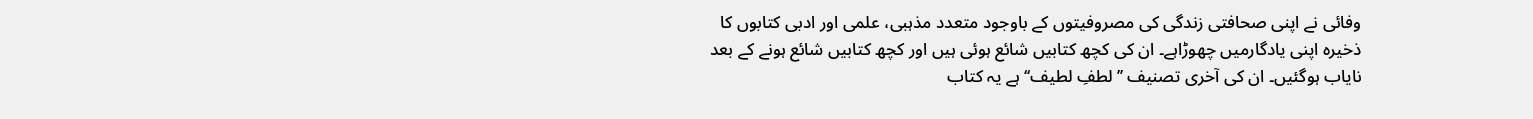وفائی نے اپنی صحافتی زندگی کی مصروفیتوں کے باوجود متعدد مذہبی، علمی اور ادبی کتابوں کا ذخیرہ اپنی یادگارمیں چھوڑاہے۔ ان کی کچھ کتابیں شائع ہوئی ہیں اور کچھ کتابیں شائع ہونے کے بعد نایاب ہوگئیں۔ ان کی آخری تصنیف ’’لطفِ لطیف‘‘ ہے یہ کتاب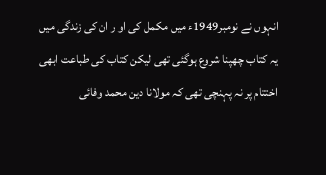انہوں نے نومبر1949ء میں مکمل کی او ر ان کی زندگی میں یہ کتاب چھپنا شروع ہوگئی تھی لیکن کتاب کی طباعت ابھی اختتام پر نہ پہنچی تھی کہ مولانا دین محمد وفائی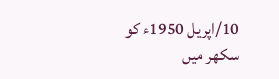10/اپریل 1950ء کو سکھر میں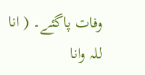وفات پاگئے۔ ( انا للہ وانا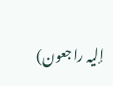إلیہ راجعون)